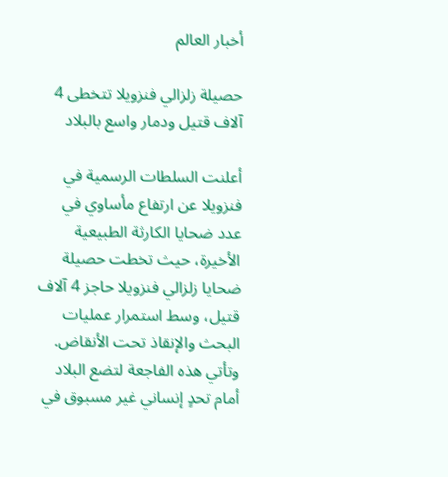أخبار العالم

حصيلة زلزالي فنزويلا تتخطى 4 آلاف قتيل ودمار واسع بالبلاد

أعلنت السلطات الرسمية في فنزويلا عن ارتفاع مأساوي في عدد ضحايا الكارثة الطبيعية الأخيرة، حيث تخطت حصيلة ضحايا زلزالي فنزويلا حاجز 4 آلاف قتيل، وسط استمرار عمليات البحث والإنقاذ تحت الأنقاض. وتأتي هذه الفاجعة لتضع البلاد أمام تحدٍ إنساني غير مسبوق في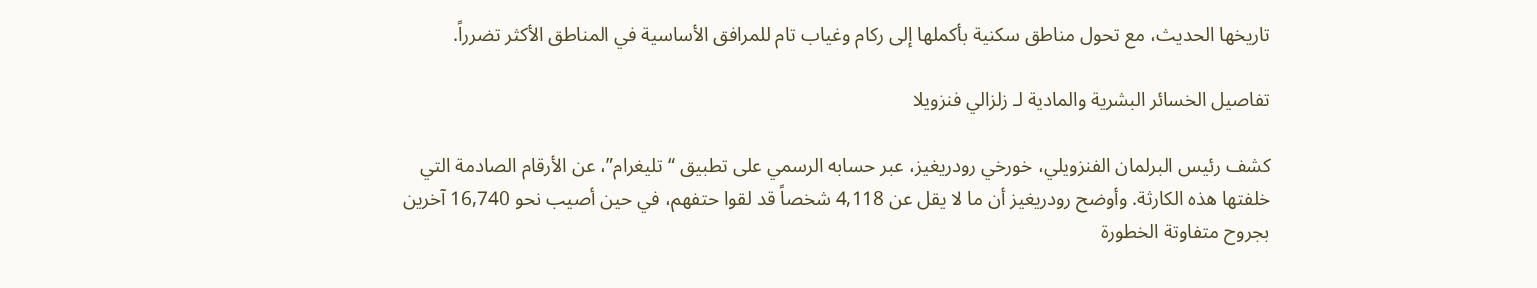تاريخها الحديث، مع تحول مناطق سكنية بأكملها إلى ركام وغياب تام للمرافق الأساسية في المناطق الأكثر تضرراً.

تفاصيل الخسائر البشرية والمادية لـ زلزالي فنزويلا

كشف رئيس البرلمان الفنزويلي، خورخي رودريغيز، عبر حسابه الرسمي على تطبيق “تليغرام”، عن الأرقام الصادمة التي خلفتها هذه الكارثة. وأوضح رودريغيز أن ما لا يقل عن 4,118 شخصاً قد لقوا حتفهم، في حين أصيب نحو 16,740 آخرين بجروح متفاوتة الخطورة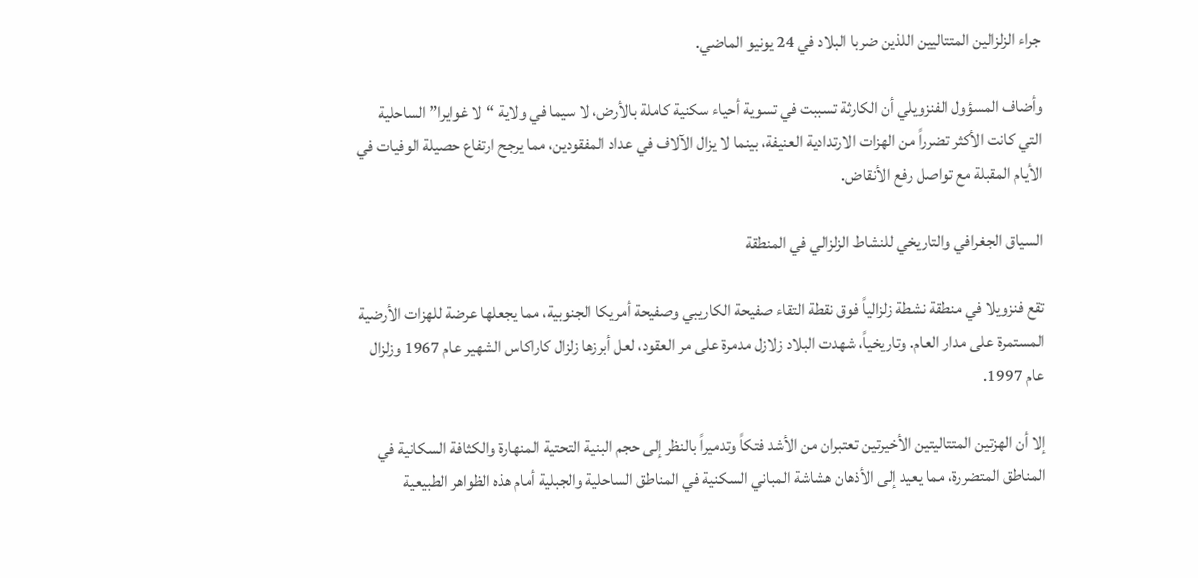جراء الزلزالين المتتاليين اللذين ضربا البلاد في 24 يونيو الماضي.

وأضاف المسؤول الفنزويلي أن الكارثة تسببت في تسوية أحياء سكنية كاملة بالأرض، لا سيما في ولاية “لا غوايرا” الساحلية التي كانت الأكثر تضرراً من الهزات الارتدادية العنيفة، بينما لا يزال الآلاف في عداد المفقودين، مما يرجح ارتفاع حصيلة الوفيات في الأيام المقبلة مع تواصل رفع الأنقاض.

السياق الجغرافي والتاريخي للنشاط الزلزالي في المنطقة

تقع فنزويلا في منطقة نشطة زلزالياً فوق نقطة التقاء صفيحة الكاريبي وصفيحة أمريكا الجنوبية، مما يجعلها عرضة للهزات الأرضية المستمرة على مدار العام. وتاريخياً، شهدت البلاد زلازل مدمرة على مر العقود، لعل أبرزها زلزال كاراكاس الشهير عام 1967 وزلزال عام 1997.

إلا أن الهزتين المتتاليتين الأخيرتين تعتبران من الأشد فتكاً وتدميراً بالنظر إلى حجم البنية التحتية المنهارة والكثافة السكانية في المناطق المتضررة، مما يعيد إلى الأذهان هشاشة المباني السكنية في المناطق الساحلية والجبلية أمام هذه الظواهر الطبيعية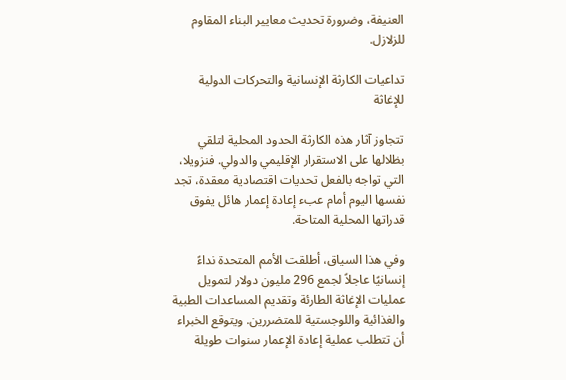العنيفة، وضرورة تحديث معايير البناء المقاوم للزلازل.

تداعيات الكارثة الإنسانية والتحركات الدولية للإغاثة

تتجاوز آثار هذه الكارثة الحدود المحلية لتلقي بظلالها على الاستقرار الإقليمي والدولي. فنزويلا، التي تواجه بالفعل تحديات اقتصادية معقدة، تجد نفسها اليوم أمام عبء إعادة إعمار هائل يفوق قدراتها المحلية المتاحة.

وفي هذا السياق، أطلقت الأمم المتحدة نداءً إنسانيًا عاجلاً لجمع 296 مليون دولار لتمويل عمليات الإغاثة الطارئة وتقديم المساعدات الطبية والغذائية واللوجستية للمتضررين. ويتوقع الخبراء أن تتطلب عملية إعادة الإعمار سنوات طويلة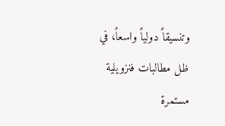وتنسيقاً دولياً واسعاً، في ظل مطالبات فنزويلية مستمرة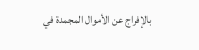بالإفراج عن الأموال المجمدة في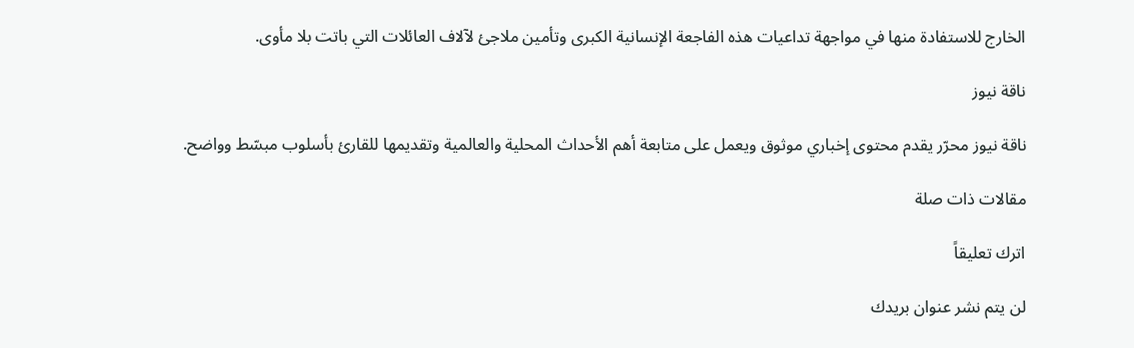الخارج للاستفادة منها في مواجهة تداعيات هذه الفاجعة الإنسانية الكبرى وتأمين ملاجئ لآلاف العائلات التي باتت بلا مأوى.

ناقة نيوز

ناقة نيوز محرّر يقدم محتوى إخباري موثوق ويعمل على متابعة أهم الأحداث المحلية والعالمية وتقديمها للقارئ بأسلوب مبسّط وواضح.

مقالات ذات صلة

اترك تعليقاً

لن يتم نشر عنوان بريدك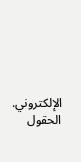الإلكتروني. الحقول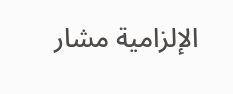الإلزامية مشار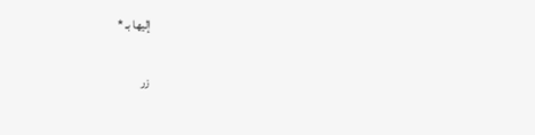إليها بـ *

زر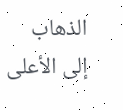الذهاب إلى الأعلى